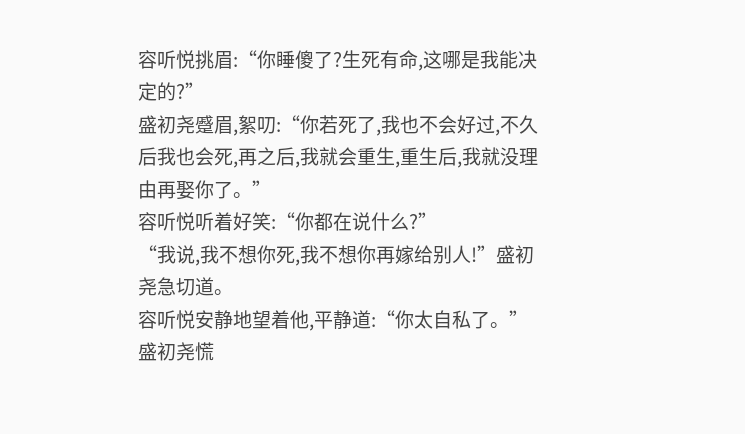容听悦挑眉:“你睡傻了?生死有命,这哪是我能决定的?”
盛初尧蹙眉,絮叨:“你若死了,我也不会好过,不久后我也会死,再之后,我就会重生,重生后,我就没理由再娶你了。”
容听悦听着好笑:“你都在说什么?”
“我说,我不想你死,我不想你再嫁给别人!”盛初尧急切道。
容听悦安静地望着他,平静道:“你太自私了。”
盛初尧慌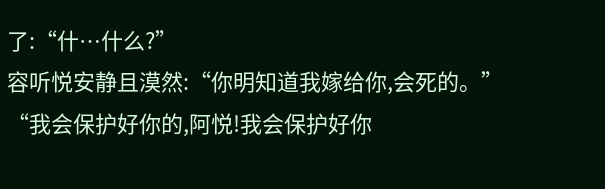了:“什…什么?”
容听悦安静且漠然:“你明知道我嫁给你,会死的。”
“我会保护好你的,阿悦!我会保护好你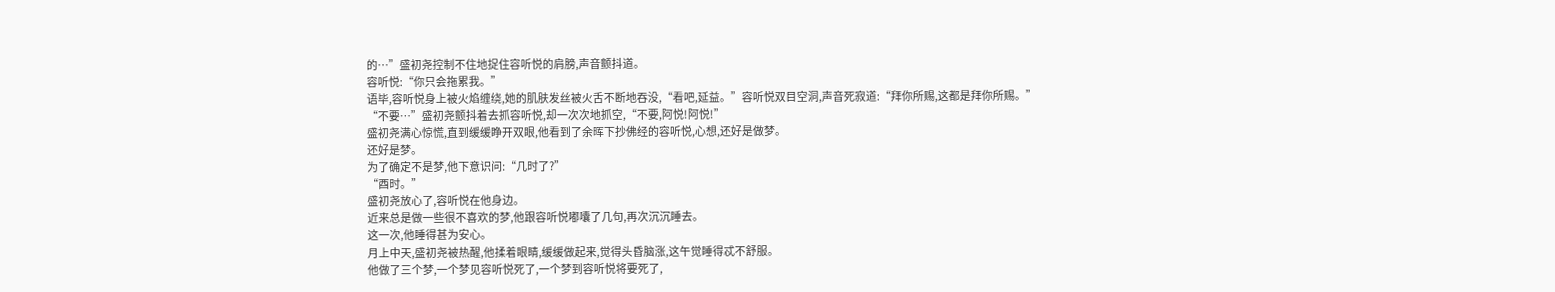的…”盛初尧控制不住地捉住容听悦的肩膀,声音颤抖道。
容听悦:“你只会拖累我。”
语毕,容听悦身上被火焰缠绕,她的肌肤发丝被火舌不断地吞没,“看吧,延益。”容听悦双目空洞,声音死寂道:“拜你所赐,这都是拜你所赐。”
“不要…”盛初尧颤抖着去抓容听悦,却一次次地抓空,“不要,阿悦!阿悦!”
盛初尧满心惊慌,直到缓缓睁开双眼,他看到了余晖下抄佛经的容听悦,心想,还好是做梦。
还好是梦。
为了确定不是梦,他下意识问:“几时了?”
“酉时。”
盛初尧放心了,容听悦在他身边。
近来总是做一些很不喜欢的梦,他跟容听悦嘟囔了几句,再次沉沉睡去。
这一次,他睡得甚为安心。
月上中天,盛初尧被热醒,他揉着眼睛,缓缓做起来,觉得头昏脑涨,这午觉睡得忒不舒服。
他做了三个梦,一个梦见容听悦死了,一个梦到容听悦将要死了,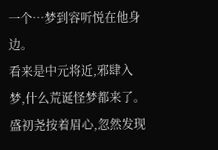一个…梦到容听悦在他身边。
看来是中元将近,邪肆入梦,什么荒诞怪梦都来了。
盛初尧按着眉心,忽然发现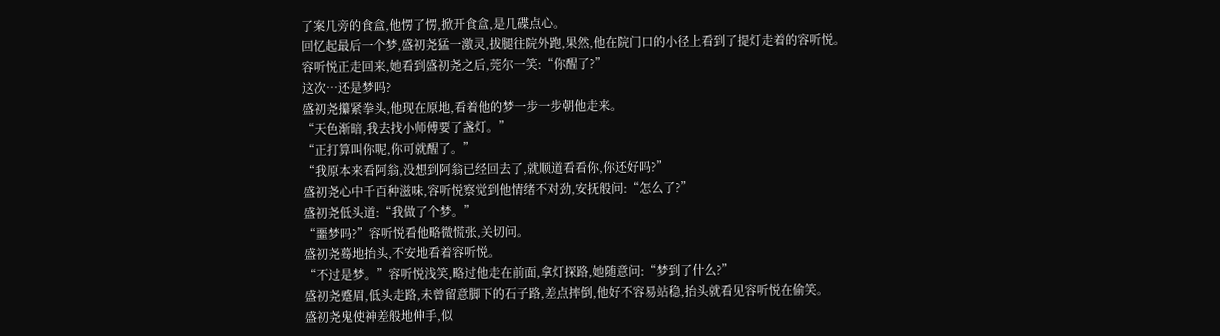了案几旁的食盒,他愣了愣,掀开食盒,是几碟点心。
回忆起最后一个梦,盛初尧猛一激灵,拔腿往院外跑,果然,他在院门口的小径上看到了提灯走着的容听悦。
容听悦正走回来,她看到盛初尧之后,莞尔一笑:“你醒了?”
这次…还是梦吗?
盛初尧攥紧拳头,他现在原地,看着他的梦一步一步朝他走来。
“天色渐暗,我去找小师傅要了盏灯。”
“正打算叫你呢,你可就醒了。”
“我原本来看阿翁,没想到阿翁已经回去了,就顺道看看你,你还好吗?”
盛初尧心中千百种滋味,容听悦察觉到他情绪不对劲,安抚般问:“怎么了?”
盛初尧低头道:“我做了个梦。”
“噩梦吗?”容听悦看他略微慌张,关切问。
盛初尧蓦地抬头,不安地看着容听悦。
“不过是梦。”容听悦浅笑,略过他走在前面,拿灯探路,她随意问:“梦到了什么?”
盛初尧蹙眉,低头走路,未曾留意脚下的石子路,差点摔倒,他好不容易站稳,抬头就看见容听悦在偷笑。
盛初尧鬼使神差般地伸手,似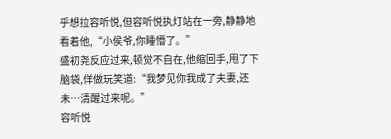乎想拉容听悦,但容听悦执灯站在一旁,静静地看着他,“小侯爷,你睡懵了。”
盛初尧反应过来,顿觉不自在,他缩回手,甩了下脑袋,佯做玩笑道:“我梦见你我成了夫妻,还未…清醒过来呢。”
容听悦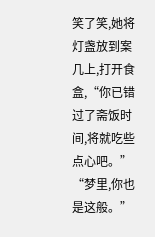笑了笑,她将灯盏放到案几上,打开食盒,“你已错过了斋饭时间,将就吃些点心吧。”
“梦里,你也是这般。”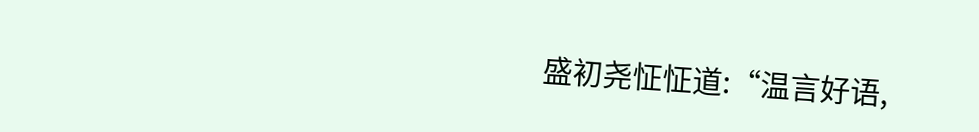盛初尧怔怔道:“温言好语,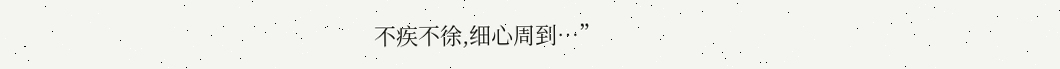不疾不徐,细心周到…”